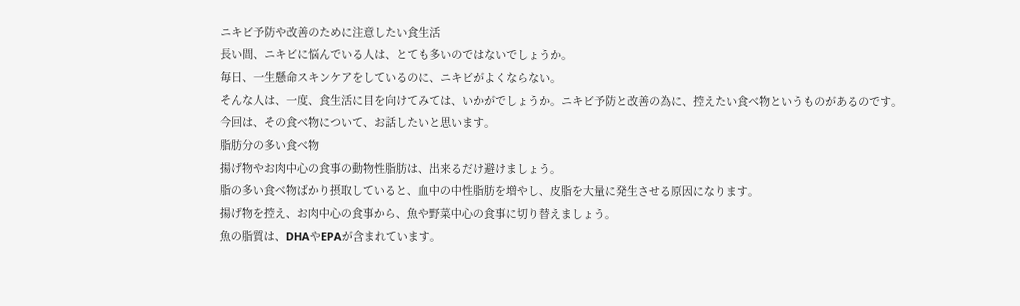ニキビ予防や改善のために注意したい食生活
長い間、ニキビに悩んでいる人は、とても多いのではないでしょうか。
毎日、一生懸命スキンケアをしているのに、ニキビがよくならない。
そんな人は、一度、食生活に目を向けてみては、いかがでしょうか。ニキビ予防と改善の為に、控えたい食べ物というものがあるのです。
今回は、その食べ物について、お話したいと思います。
脂肪分の多い食べ物
揚げ物やお肉中心の食事の動物性脂肪は、出来るだけ避けましょう。
脂の多い食べ物ばかり摂取していると、血中の中性脂肪を増やし、皮脂を大量に発生させる原因になります。
揚げ物を控え、お肉中心の食事から、魚や野菜中心の食事に切り替えましょう。
魚の脂質は、DHAやEPAが含まれています。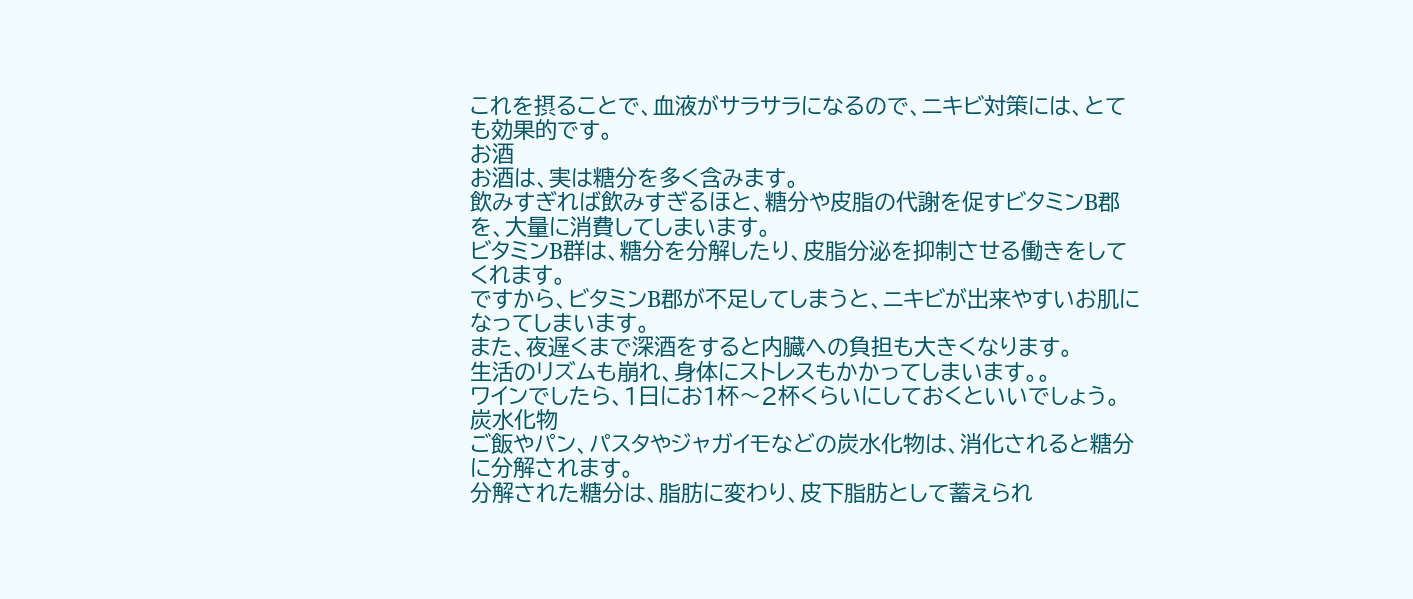これを摂ることで、血液がサラサラになるので、ニキビ対策には、とても効果的です。
お酒
お酒は、実は糖分を多く含みます。
飲みすぎれば飲みすぎるほと、糖分や皮脂の代謝を促すビタミンB郡を、大量に消費してしまいます。
ビタミンB群は、糖分を分解したり、皮脂分泌を抑制させる働きをしてくれます。
ですから、ビタミンB郡が不足してしまうと、ニキビが出来やすいお肌になってしまいます。
また、夜遅くまで深酒をすると内臓への負担も大きくなります。
生活のリズムも崩れ、身体にストレスもかかってしまいます。。
ワインでしたら、1日にお1杯〜2杯くらいにしておくといいでしょう。
炭水化物
ご飯やパン、パスタやジャガイモなどの炭水化物は、消化されると糖分に分解されます。
分解された糖分は、脂肪に変わり、皮下脂肪として蓄えられ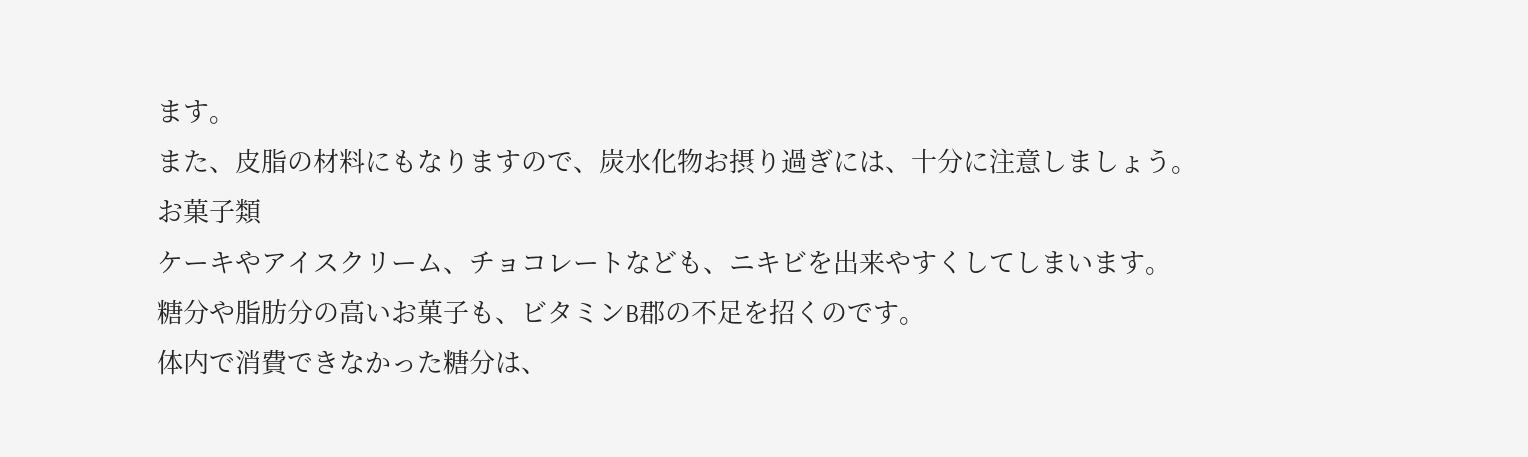ます。
また、皮脂の材料にもなりますので、炭水化物お摂り過ぎには、十分に注意しましょう。
お菓子類
ケーキやアイスクリーム、チョコレートなども、ニキビを出来やすくしてしまいます。
糖分や脂肪分の高いお菓子も、ビタミンB郡の不足を招くのです。
体内で消費できなかった糖分は、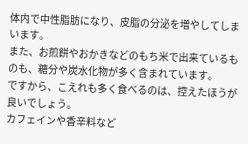体内で中性脂肪になり、皮脂の分泌を増やしてしまいます。
また、お煎餅やおかきなどのもち米で出来ているものも、糖分や炭水化物が多く含まれています。
ですから、こえれも多く食べるのは、控えたほうが良いでしょう。
カフェインや香辛料など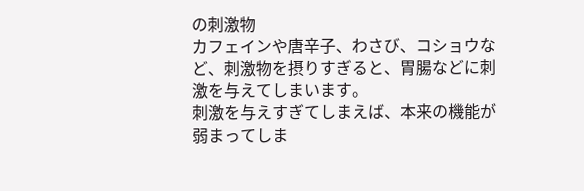の刺激物
カフェインや唐辛子、わさび、コショウなど、刺激物を摂りすぎると、胃腸などに刺激を与えてしまいます。
刺激を与えすぎてしまえば、本来の機能が弱まってしま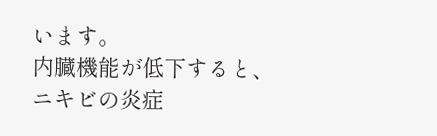います。
内臓機能が低下すると、ニキビの炎症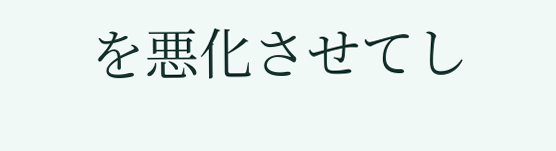を悪化させてし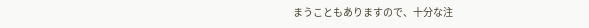まうこともありますので、十分な注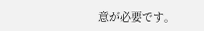意が必要です。